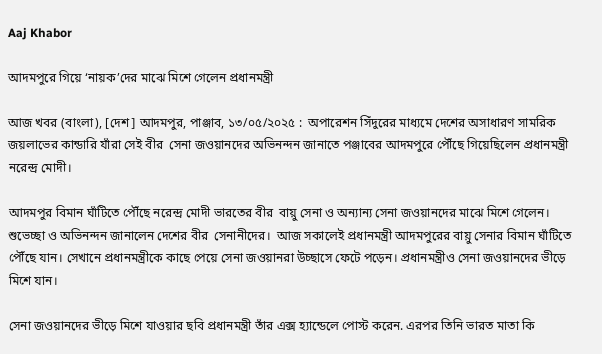Aaj Khabor

আদমপুরে গিয়ে ‘নায়ক’দের মাঝে মিশে গেলেন প্রধানমন্ত্রী

আজ খবর (বাংলা), [দেশ] আদমপুর, পাঞ্জাব, ১৩/০৫/২০২৫ :  অপারেশন সিঁদুরের মাধ্যমে দেশের অসাধারণ সামরিক জয়লাভের কান্ডারি যাঁরা সেই বীর  সেনা জওয়ানদের অভিনন্দন জানাতে পঞ্জাবের আদমপুরে পৌঁছে গিয়েছিলেন প্রধানমন্ত্রী নরেন্দ্র মোদী।

আদমপুর বিমান ঘাঁটিতে পৌঁছে নরেন্দ্র মোদী ভারতের বীর  বায়ু সেনা ও অন্যান্য সেনা জওয়ানদের মাঝে মিশে গেলেন।  শুভেচ্ছা ও অভিনন্দন জানালেন দেশের বীর  সেনানীদের।  আজ সকালেই প্রধানমন্ত্রী আদমপুরের বায়ু সেনার বিমান ঘাঁটিতে পৌঁছে যান। সেখানে প্রধানমন্ত্রীকে কাছে পেয়ে সেনা জওয়ানরা উচ্ছাসে ফেটে পড়েন। প্রধানমন্ত্রীও সেনা জওয়ানদের ভীড়ে মিশে যান।

সেনা জওয়ানদের ভীড়ে মিশে যাওয়ার ছবি প্রধানমন্ত্রী তাঁর এক্স হ্যান্ডেলে পোস্ট করেন. এরপর তিনি ভারত মাতা কি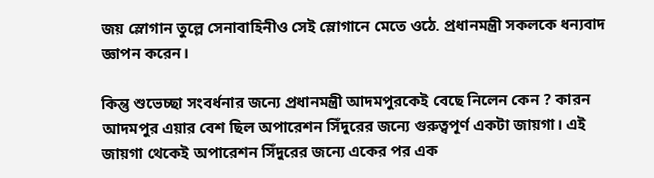জয় স্লোগান তুল্লে সেনাবাহিনীও সেই স্লোগানে মেতে ওঠে. প্রধানমন্ত্রী সকলকে ধন্যবাদ জ্ঞাপন করেন।

কিন্তু শুভেচ্ছা সংবর্ধনার জন্যে প্রধানমন্ত্রী আদমপুরকেই বেছে নিলেন কেন ? কারন আদমপুর এয়ার বেশ ছিল অপারেশন সিঁদুরের জন্যে গুরুত্বপূর্ণ একটা জায়গা। এই জায়গা থেকেই অপারেশন সিঁদুরের জন্যে একের পর এক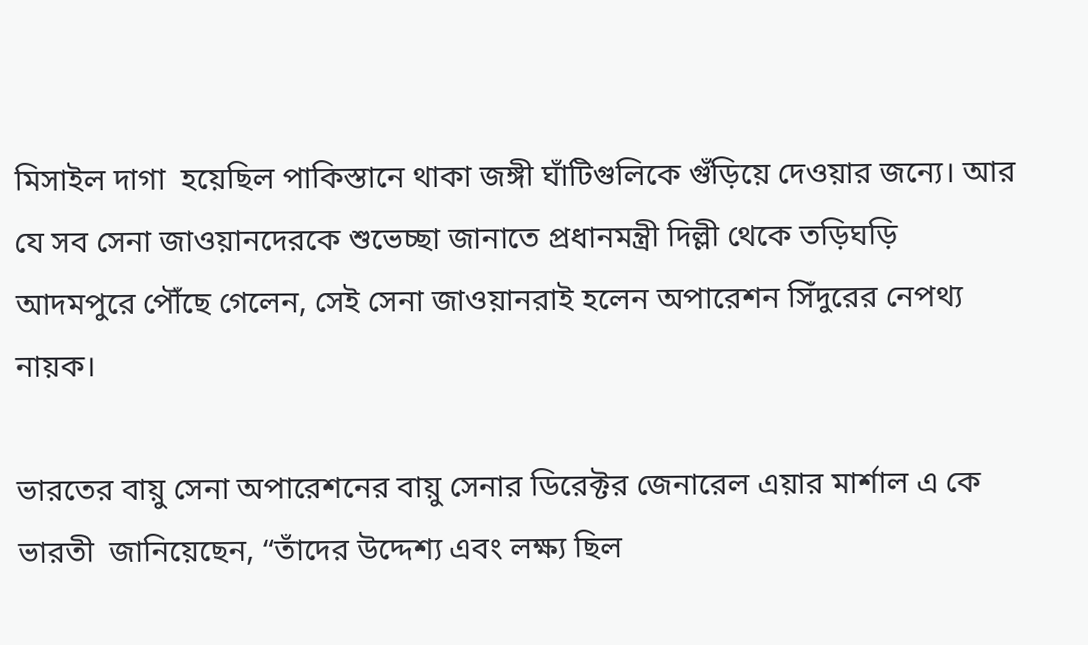মিসাইল দাগা  হয়েছিল পাকিস্তানে থাকা জঙ্গী ঘাঁটিগুলিকে গুঁড়িয়ে দেওয়ার জন্যে। আর যে সব সেনা জাওয়ানদেরকে শুভেচ্ছা জানাতে প্রধানমন্ত্রী দিল্লী থেকে তড়িঘড়ি আদমপুরে পৌঁছে গেলেন, সেই সেনা জাওয়ানরাই হলেন অপারেশন সিঁদুরের নেপথ্য নায়ক।

ভারতের বায়ু সেনা অপারেশনের বায়ু সেনার ডিরেক্টর জেনারেল এয়ার মার্শাল এ কে ভারতী  জানিয়েছেন, “তাঁদের উদ্দেশ্য এবং লক্ষ্য ছিল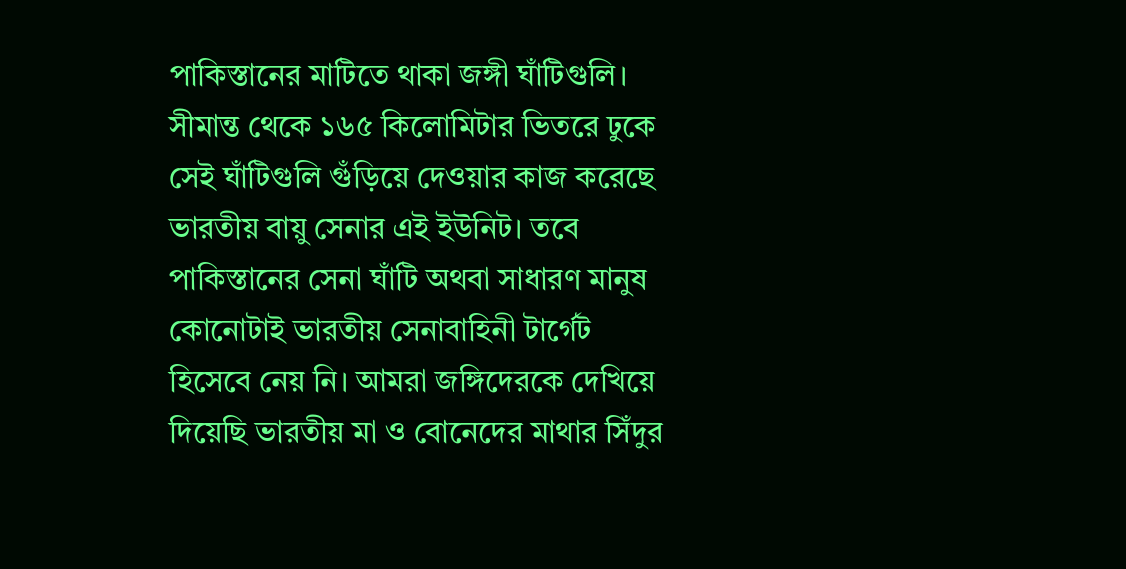পাকিস্তানের মাটিতে থাকা জঙ্গী ঘাঁটিগুলি। সীমান্ত থেকে ১৬৫ কিলোমিটার ভিতরে ঢুকে সেই ঘাঁটিগুলি গুঁড়িয়ে দেওয়ার কাজ করেছে ভারতীয় বায়ু সেনার এই ইউনিট। তবে পাকিস্তানের সেনা ঘাঁটি অথবা সাধারণ মানুষ কোনোটাই ভারতীয় সেনাবাহিনী টার্গেট হিসেবে নেয় নি। আমরা জঙ্গিদেরকে দেখিয়ে দিয়েছি ভারতীয় মা ও বোনেদের মাথার সিঁদুর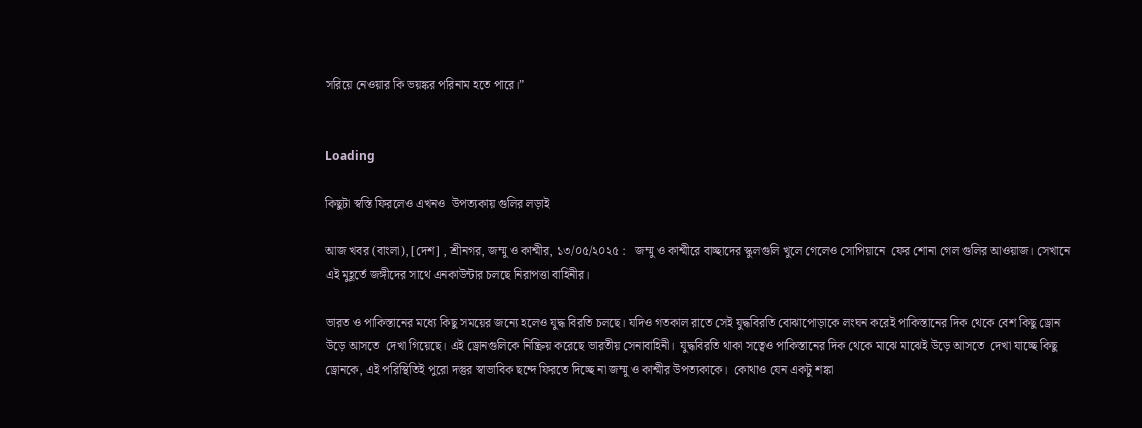সরিয়ে নেওয়ার কি ভয়ঙ্কর পরিনাম হতে পারে।”


Loading

কিছুটা স্বস্তি ফিরলেও এখনও  উপত্যকায় গুলির লড়াই

আজ খবর (বাংলা), [দেশ] , শ্রীনগর, জম্মু ও কাশ্মীর, ১৩/০৫/২০২৫ :   জম্মু ও কাশ্মীরে বাচ্ছাদের স্কুলগুলি খুলে গেলেও সোপিয়ানে  ফের শোনা গেল গুলির আওয়াজ। সেখানে এই মুহূর্তে জঙ্গীদের সাথে এনকাউন্টার চলছে নিরাপত্তা বাহিনীর।

ভারত ও পাকিস্তানের মধ্যে কিছু সময়ের জন্যে হলেও যুদ্ধ বিরতি চলছে। যদিও গতকাল রাতে সেই যুদ্ধবিরতি বোঝাপোড়াকে লংঘন করেই পাকিস্তানের দিক থেকে বেশ কিছু ড্রোন উড়ে আসতে  দেখা গিয়েছে। এই ড্রোনগুলিকে নিষ্ক্রিয় করেছে ভারতীয় সেনাবাহিনী।  যুদ্ধবিরতি থাকা সত্বেও পাকিস্তানের দিক থেকে মাঝে মাঝেই উড়ে আসতে  দেখা যাচ্ছে কিছু ড্রোনকে, এই পরিস্থিতিই পুরো দস্তুর স্বাভাবিক ছন্দে ফিরতে দিচ্ছে না জম্মু ও কাশ্মীর উপত্যকাকে।  কোথাও যেন একটু শঙ্কা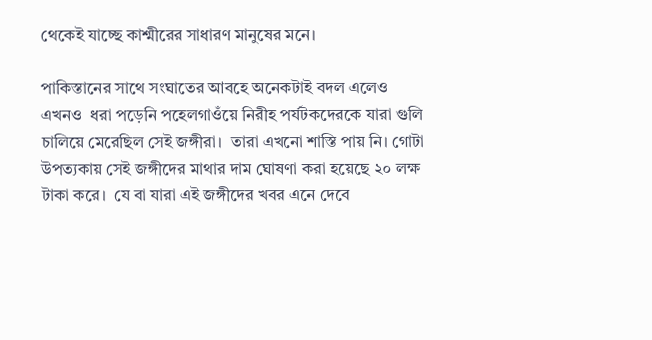থেকেই যাচ্ছে কাশ্মীরের সাধারণ মানুষের মনে।

পাকিস্তানের সাথে সংঘাতের আবহে অনেকটাই বদল এলেও এখনও  ধরা পড়েনি পহেলগাওঁয়ে নিরীহ পর্যটকদেরকে যারা গুলি চালিয়ে মেরেছিল সেই জঙ্গীরা।  তারা এখনো শাস্তি পায় নি। গোটা উপত্যকায় সেই জঙ্গীদের মাথার দাম ঘোষণা করা হয়েছে ২০ লক্ষ টাকা করে।  যে বা যারা এই জঙ্গীদের খবর এনে দেবে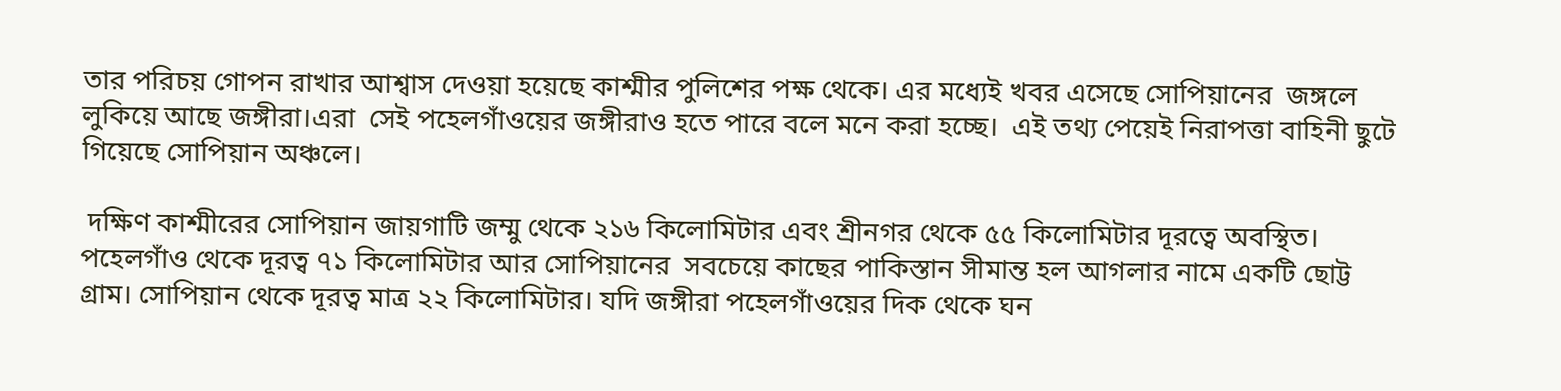তার পরিচয় গোপন রাখার আশ্বাস দেওয়া হয়েছে কাশ্মীর পুলিশের পক্ষ থেকে। এর মধ্যেই খবর এসেছে সোপিয়ানের  জঙ্গলে লুকিয়ে আছে জঙ্গীরা।এরা  সেই পহেলগাঁওয়ের জঙ্গীরাও হতে পারে বলে মনে করা হচ্ছে।  এই তথ্য পেয়েই নিরাপত্তা বাহিনী ছুটে গিয়েছে সোপিয়ান অঞ্চলে।

 দক্ষিণ কাশ্মীরের সোপিয়ান জায়গাটি জম্মু থেকে ২১৬ কিলোমিটার এবং শ্রীনগর থেকে ৫৫ কিলোমিটার দূরত্বে অবস্থিত। পহেলগাঁও থেকে দূরত্ব ৭১ কিলোমিটার আর সোপিয়ানের  সবচেয়ে কাছের পাকিস্তান সীমান্ত হল আগলার নামে একটি ছোট্ট গ্রাম। সোপিয়ান থেকে দূরত্ব মাত্র ২২ কিলোমিটার। যদি জঙ্গীরা পহেলগাঁওয়ের দিক থেকে ঘন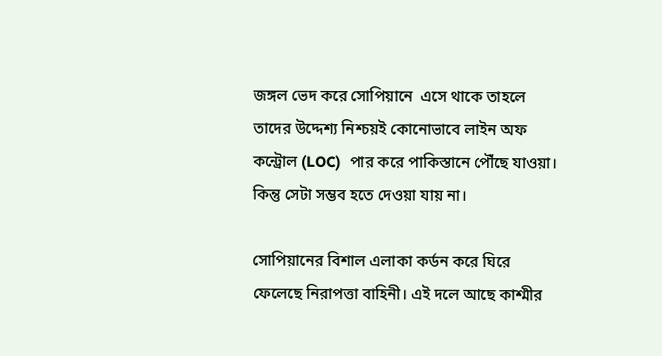জঙ্গল ভেদ করে সোপিয়ানে  এসে থাকে তাহলে তাদের উদ্দেশ্য নিশ্চয়ই কোনোভাবে লাইন অফ কন্ট্রোল (LOC)  পার করে পাকিস্তানে পৌঁছে যাওয়া। কিন্তু সেটা সম্ভব হতে দেওয়া যায় না।

সোপিয়ানের বিশাল এলাকা কর্ডন করে ঘিরে ফেলেছে নিরাপত্তা বাহিনী। এই দলে আছে কাশ্মীর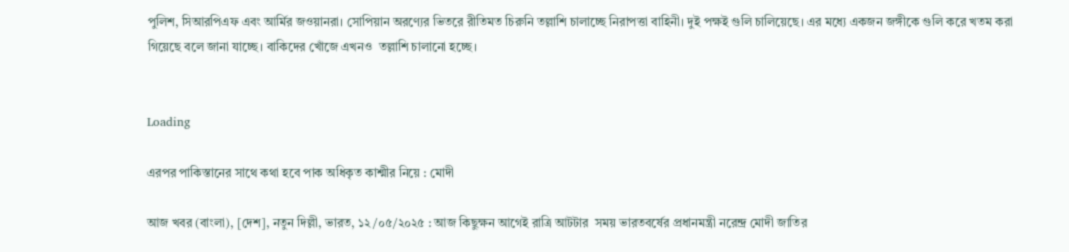পুলিশ, সিআরপিএফ এবং আর্মির জওয়ানরা। সোপিয়ান অরণ্যের ভিতরে রীতিমত চিরুনি তল্লাশি চালাচ্ছে নিরাপত্তা বাহিনী। দুই পক্ষই গুলি চালিয়েছে। এর মধ্যে একজন জঙ্গীকে গুলি করে খতম করা গিয়েছে বলে জানা যাচ্ছে। বাকিদের খোঁজে এখনও  তল্লাশি চালানো হচ্ছে।


Loading

এরপর পাকিস্তানের সাথে কথা হবে পাক অধিকৃত কাশ্মীর নিয়ে : মোদী

আজ খবর (বাংলা), [দেশ], নতুন দিল্লী, ভারত, ১২/০৫/২০২৫ : আজ কিছুক্ষন আগেই রাত্রি আটটার  সময় ভারতবর্ষের প্রধানমন্ত্রী নরেন্দ্র মোদী জাতির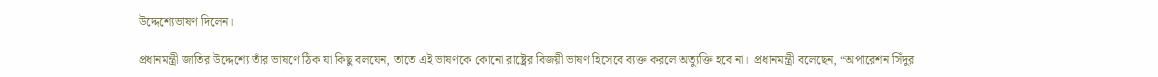উদ্দেশ্যেভাষণ দিলেন।

প্রধানমন্ত্রী জাতির উদ্দেশ্যে তাঁর ভাষণে ঠিক যা কিছু বলযেন, তাতে এই ভাষণকে কোনো রাষ্ট্রের বিজয়ী ভাষণ হিসেবে ব্যক্ত করলে অত্যুক্তি হবে না।  প্রধানমন্ত্রী বলেছেন, “অপারেশন সিঁদুর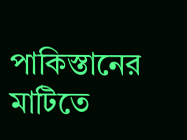পাকিস্তানের মাটিতে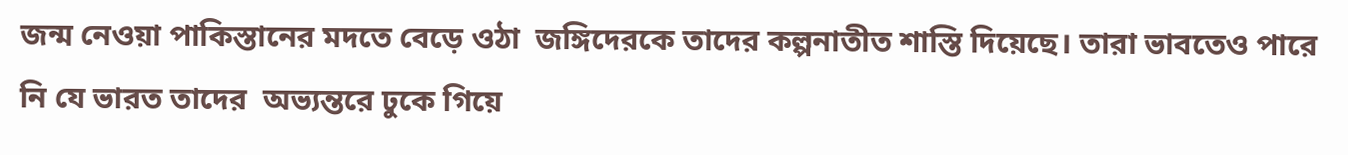জন্ম নেওয়া পাকিস্তানের মদতে বেড়ে ওঠা  জঙ্গিদেরকে তাদের কল্পনাতীত শাস্তি দিয়েছে। তারা ভাবতেও পারে নি যে ভারত তাদের  অভ্যন্তরে ঢুকে গিয়ে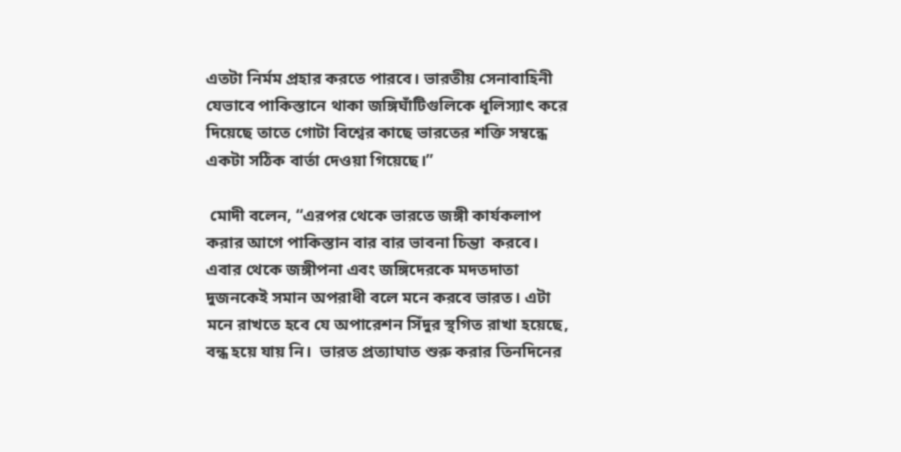এতটা নির্মম প্রহার করতে পারবে। ভারতীয় সেনাবাহিনী যেভাবে পাকিস্তানে থাকা জঙ্গিঘাঁটিগুলিকে ধূলিস্যাৎ করে দিয়েছে তাতে গোটা বিশ্বের কাছে ভারতের শক্তি সম্বন্ধে একটা সঠিক বার্তা দেওয়া গিয়েছে।”

 মোদী বলেন, “এরপর থেকে ভারতে জঙ্গী কার্যকলাপ করার আগে পাকিস্তান বার বার ভাবনা চিন্তা  করবে।  এবার থেকে জঙ্গীপনা এবং জঙ্গিদেরকে মদতদাতা দুজনকেই সমান অপরাধী বলে মনে করবে ভারত। এটা  মনে রাখতে হবে যে অপারেশন সিঁদুর স্থগিত রাখা হয়েছে, বন্ধ হয়ে যায় নি।  ভারত প্রত্যাঘাত শুরু করার তিনদিনের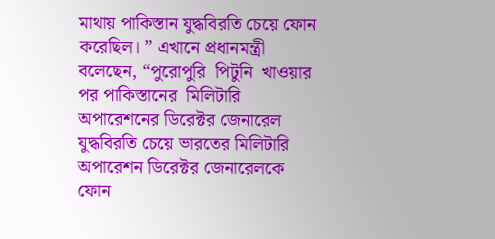মাথায় পাকিস্তান যুদ্ধবিরতি চেয়ে ফোন করেছিল। ” এখানে প্রধানমন্ত্রী  বলেছেন, “পুরোপুরি  পিটুনি  খাওয়ার পর পাকিস্তানের  মিলিটারি অপারেশনের ডিরেক্টর জেনারেল যুদ্ধবিরতি চেয়ে ভারতের মিলিটারি অপারেশন ডিরেক্টর জেনারেলকে ফোন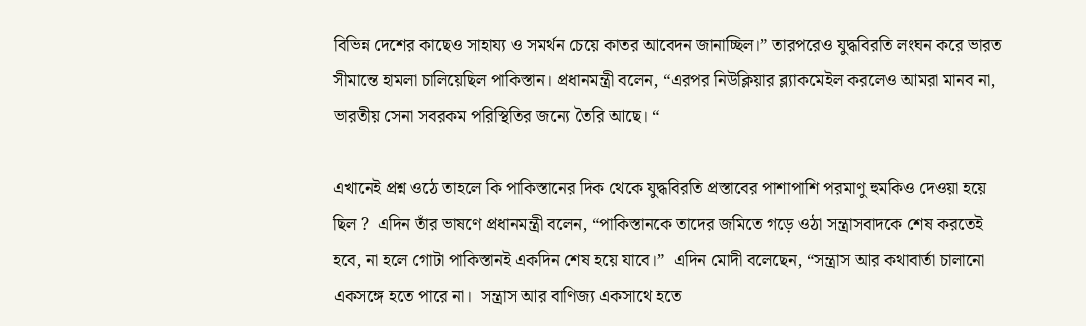বিভিন্ন দেশের কাছেও সাহায্য ও সমর্থন চেয়ে কাতর আবেদন জানাচ্ছিল।” তারপরেও যুদ্ধবিরতি লংঘন করে ভারত সীমান্তে হামলা চালিয়েছিল পাকিস্তান। প্রধানমন্ত্রী বলেন, “এরপর নিউক্লিয়ার ব্ল্যাকমেইল করলেও আমরা মানব না, ভারতীয় সেনা সবরকম পরিস্থিতির জন্যে তৈরি আছে। “

এখানেই প্রশ্ন ওঠে তাহলে কি পাকিস্তানের দিক থেকে যুদ্ধবিরতি প্রস্তাবের পাশাপাশি পরমাণু হুমকিও দেওয়া হয়ে ছিল ?  এদিন তাঁর ভাষণে প্রধানমন্ত্রী বলেন, “পাকিস্তানকে তাদের জমিতে গড়ে ওঠা সন্ত্রাসবাদকে শেষ করতেই হবে, না হলে গোটা পাকিস্তানই একদিন শেষ হয়ে যাবে।”  এদিন মোদী বলেছেন, “সন্ত্রাস আর কথাবার্তা চালানো একসঙ্গে হতে পারে না।  সন্ত্রাস আর বাণিজ্য একসাথে হতে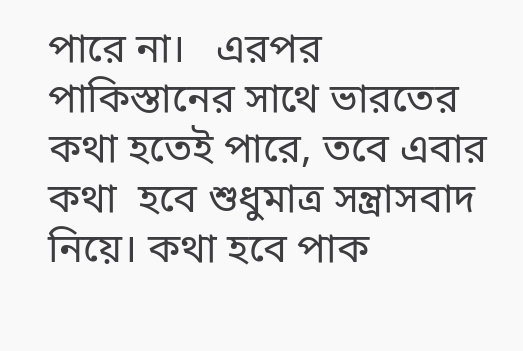পারে না।   এরপর পাকিস্তানের সাথে ভারতের কথা হতেই পারে, তবে এবার কথা  হবে শুধুমাত্র সন্ত্রাসবাদ নিয়ে। কথা হবে পাক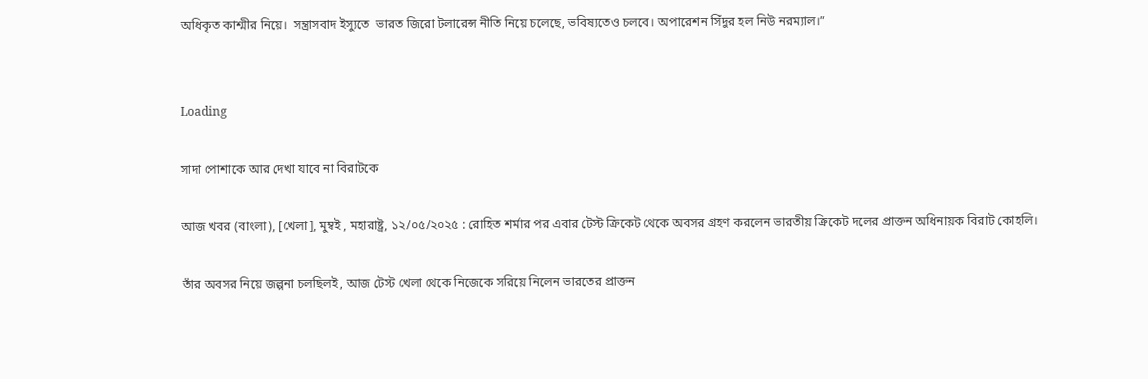অধিকৃত কাশ্মীর নিয়ে।  সন্ত্রাসবাদ ইস্যুতে  ভারত জিরো টলারেন্স নীতি নিয়ে চলেছে, ভবিষ্যতেও চলবে। অপারেশন সিঁদুর হল নিউ নরম্যাল।”


Loading

সাদা পোশাকে আর দেখা যাবে না বিরাটকে

আজ খবর (বাংলা), [খেলা], মুম্বই , মহারাষ্ট্র, ১২/০৫/২০২৫ : রোহিত শর্মার পর এবার টেস্ট ক্রিকেট থেকে অবসর গ্রহণ করলেন ভারতীয় ক্রিকেট দলের প্রাক্তন অধিনায়ক বিরাট কোহলি।

তাঁর অবসর নিয়ে জল্পনা চলছিলই, আজ টেস্ট খেলা থেকে নিজেকে সরিয়ে নিলেন ভারতের প্রাক্তন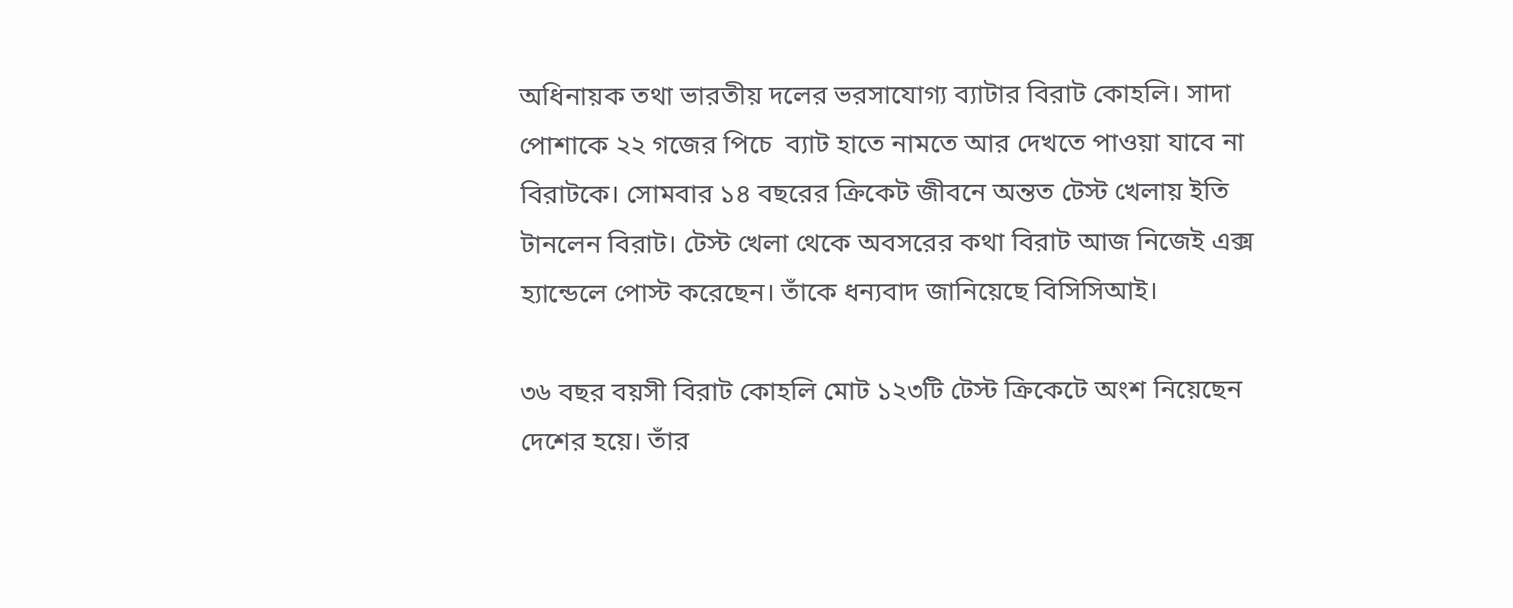অধিনায়ক তথা ভারতীয় দলের ভরসাযোগ্য ব্যাটার বিরাট কোহলি। সাদা পোশাকে ২২ গজের পিচে  ব্যাট হাতে নামতে আর দেখতে পাওয়া যাবে না বিরাটকে। সোমবার ১৪ বছরের ক্রিকেট জীবনে অন্তত টেস্ট খেলায় ইতি টানলেন বিরাট। টেস্ট খেলা থেকে অবসরের কথা বিরাট আজ নিজেই এক্স হ্যান্ডেলে পোস্ট করেছেন। তাঁকে ধন্যবাদ জানিয়েছে বিসিসিআই।

৩৬ বছর বয়সী বিরাট কোহলি মোট ১২৩টি টেস্ট ক্রিকেটে অংশ নিয়েছেন দেশের হয়ে। তাঁর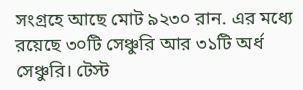সংগ্রহে আছে মোট ৯২৩০ রান. এর মধ্যে রয়েছে ৩০টি সেঞ্চুরি আর ৩১টি অর্ধ সেঞ্চুরি। টেস্ট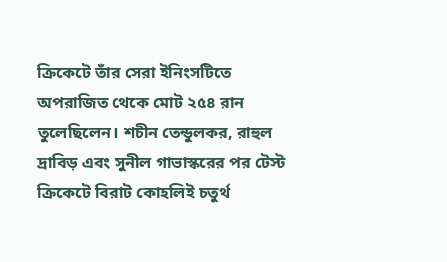ক্রিকেটে তাঁর সেরা ইনিংসটিতে অপরাজিত থেকে মোট ২৫৪ রান তুলেছিলেন। শচীন তেন্ডুলকর, রাহুল দ্রাবিড় এবং সুনীল গাভাস্করের পর টেস্ট ক্রিকেটে বিরাট কোহলিই চতুর্থ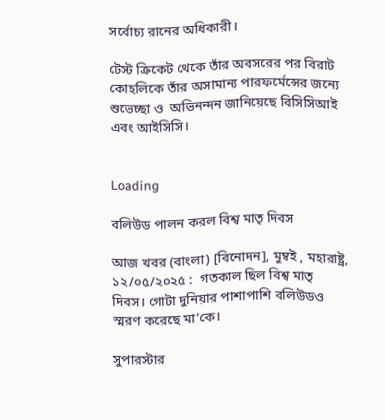সর্বোচ্য রানের অধিকারী।

টেস্ট ক্রিকেট থেকে তাঁর অবসরের পর বিরাট  কোহলিকে তাঁর অসামান্য পারফর্মেন্সের জন্যে শুভেচ্ছা ও  অভিনন্দন জানিয়েছে বিসিসিআই এবং আইসিসি।


Loading

বলিউড পালন করল বিশ্ব মাতৃ দিবস

আজ খবর (বাংলা) [বিনোদন], মুম্বই , মহারাষ্ট্র, ১২/০৫/২০২৫ :  গতকাল ছিল বিশ্ব মাতৃ দিবস। গোটা দুনিয়ার পাশাপাশি বলিউডও স্মরণ করেছে মা’কে।

সুপারস্টার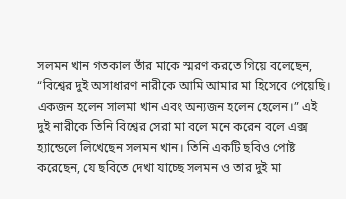সলমন খান গতকাল তাঁর মাকে স্মরণ করতে গিয়ে বলেছেন, “বিশ্বের দুই অসাধারণ নারীকে আমি আমার মা হিসেবে পেয়েছি। একজন হলেন সালমা খান এবং অন্যজন হলেন হেলেন।” এই দুই নারীকে তিনি বিশ্বের সেরা মা বলে মনে করেন বলে এক্স হ্যান্ডেলে লিখেছেন সলমন খান। তিনি একটি ছবিও পোষ্ট করেছেন, যে ছবিতে দেখা যাচ্ছে সলমন ও তার দুই মা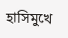হাসিমুখে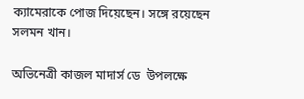ক্যামেরাকে পোজ দিয়েছেন। সঙ্গে রয়েছেন সলমন খান।

অভিনেত্রী কাজল মাদার্স ডে  উপলক্ষে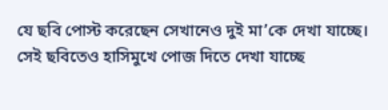যে ছবি পোস্ট করেছেন সেখানেও দুই মা’কে দেখা যাচ্ছে। সেই ছবিতেও হাসিমুখে পোজ দিতে দেখা যাচ্ছে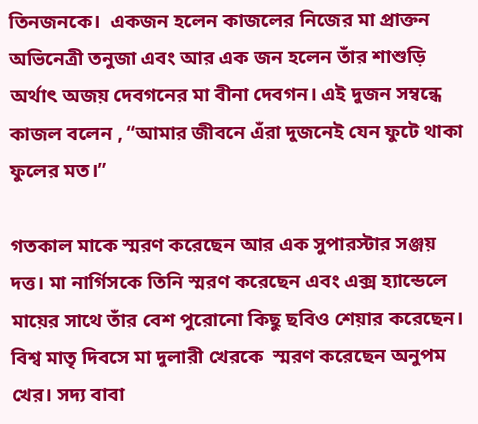তিনজনকে।  একজন হলেন কাজলের নিজের মা প্রাক্তন অভিনেত্রী তনুজা এবং আর এক জন হলেন তাঁর শাশুড়ি অর্থাৎ অজয় দেবগনের মা বীনা দেবগন। এই দুজন সম্বন্ধে কাজল বলেন , “আমার জীবনে এঁরা দুজনেই যেন ফুটে থাকা ফুলের মত।”

গতকাল মাকে স্মরণ করেছেন আর এক সুপারস্টার সঞ্জয় দত্ত। মা নার্গিসকে তিনি স্মরণ করেছেন এবং এক্স হ্যান্ডেলে মায়ের সাথে তাঁর বেশ পুরোনো কিছু ছবিও শেয়ার করেছেন।  বিশ্ব মাতৃ দিবসে মা দুলারী খেরকে  স্মরণ করেছেন অনুপম খের। সদ্য বাবা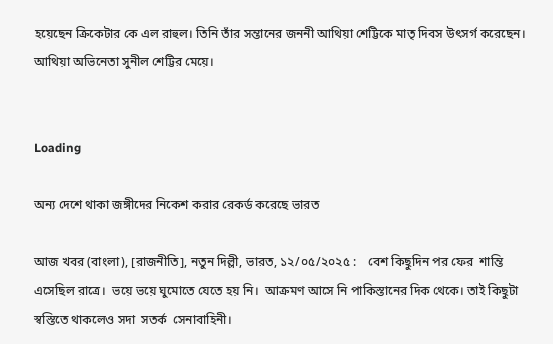হয়েছেন ক্রিকেটার কে এল রাহুল। তিনি তাঁর সন্তানের জননী আথিয়া শেট্টিকে মাতৃ দিবস উৎসর্গ করেছেন। আথিয়া অভিনেতা সুনীল শেট্টির মেয়ে।


Loading

অন্য দেশে থাকা জঙ্গীদের নিকেশ করার রেকর্ড করেছে ভারত

আজ খবর (বাংলা), [রাজনীতি], নতুন দিল্লী, ভারত, ১২/০৫/২০২৫ :    বেশ কিছুদিন পর ফের  শান্তি এসেছিল রাত্রে।  ভয়ে ভয়ে ঘুমোতে যেতে হয় নি।  আক্রমণ আসে নি পাকিস্তানের দিক থেকে। তাই কিছুটা স্বস্তিতে থাকলেও সদা  সতর্ক  সেনাবাহিনী।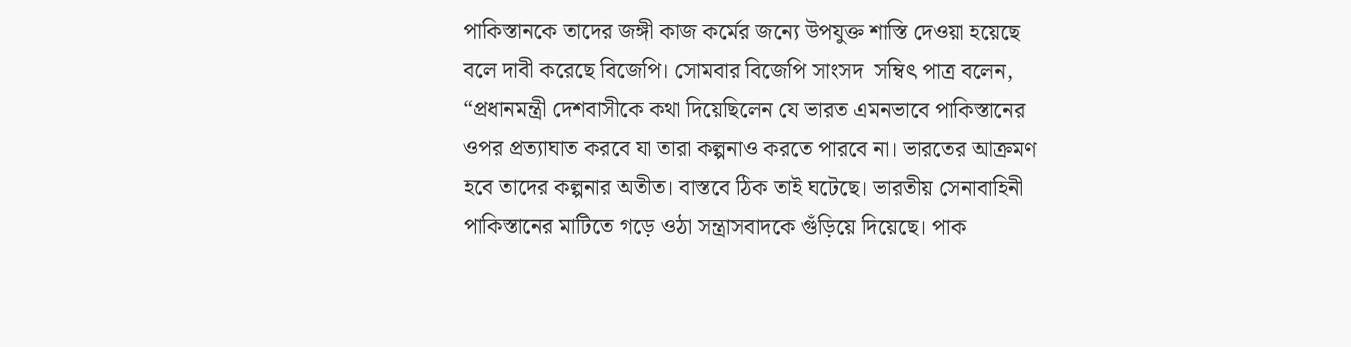পাকিস্তানকে তাদের জঙ্গী কাজ কর্মের জন্যে উপযুক্ত শাস্তি দেওয়া হয়েছে  বলে দাবী করেছে বিজেপি। সোমবার বিজেপি সাংসদ  সম্বিৎ পাত্র বলেন, “প্রধানমন্ত্রী দেশবাসীকে কথা দিয়েছিলেন যে ভারত এমনভাবে পাকিস্তানের ওপর প্রত্যাঘাত করবে যা তারা কল্পনাও করতে পারবে না। ভারতের আক্রমণ হবে তাদের কল্পনার অতীত। বাস্তবে ঠিক তাই ঘটেছে। ভারতীয় সেনাবাহিনী পাকিস্তানের মাটিতে গড়ে ওঠা সন্ত্রাসবাদকে গুঁড়িয়ে দিয়েছে। পাক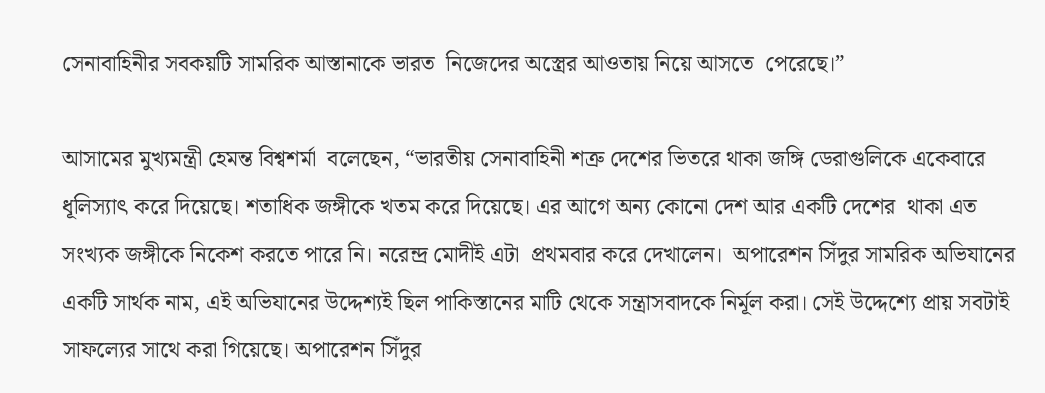সেনাবাহিনীর সবকয়টি সামরিক আস্তানাকে ভারত  নিজেদের অস্ত্রের আওতায় নিয়ে আসতে  পেরেছে।”

আসামের মুখ্যমন্ত্রী হেমন্ত বিশ্বশর্মা  বলেছেন, “ভারতীয় সেনাবাহিনী শত্রু দেশের ভিতরে থাকা জঙ্গি ডেরাগুলিকে একেবারে ধূলিস্যাৎ করে দিয়েছে। শতাধিক জঙ্গীকে খতম করে দিয়েছে। এর আগে অন্য কোনো দেশ আর একটি দেশের  থাকা এত  সংখ্যক জঙ্গীকে নিকেশ করতে পারে নি। নরেন্দ্র মোদীই এটা  প্রথমবার করে দেখালেন।  অপারেশন সিঁদুর সামরিক অভিযানের একটি সার্থক নাম, এই অভিযানের উদ্দেশ্যই ছিল পাকিস্তানের মাটি থেকে সন্ত্রাসবাদকে নির্মূল করা। সেই উদ্দেশ্যে প্রায় সবটাই সাফল্যের সাথে করা গিয়েছে। অপারেশন সিঁদুর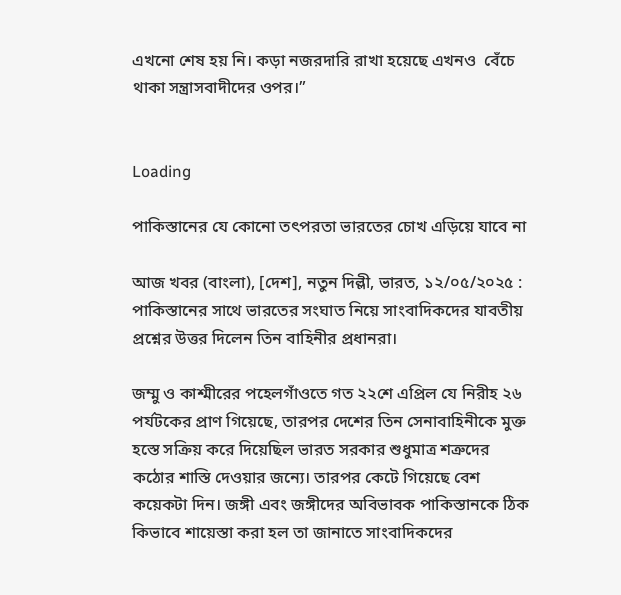এখনো শেষ হয় নি। কড়া নজরদারি রাখা হয়েছে এখনও  বেঁচে  থাকা সন্ত্রাসবাদীদের ওপর।”


Loading

পাকিস্তানের যে কোনো তৎপরতা ভারতের চোখ এড়িয়ে যাবে না

আজ খবর (বাংলা), [দেশ], নতুন দিল্লী, ভারত, ১২/০৫/২০২৫ :  পাকিস্তানের সাথে ভারতের সংঘাত নিয়ে সাংবাদিকদের যাবতীয় প্রশ্নের উত্তর দিলেন তিন বাহিনীর প্রধানরা।

জম্মু ও কাশ্মীরের পহেলগাঁওতে গত ২২শে এপ্রিল যে নিরীহ ২৬ পর্যটকের প্রাণ গিয়েছে, তারপর দেশের তিন সেনাবাহিনীকে মুক্ত হস্তে সক্রিয় করে দিয়েছিল ভারত সরকার শুধুমাত্র শত্রুদের কঠোর শাস্তি দেওয়ার জন্যে। তারপর কেটে গিয়েছে বেশ কয়েকটা দিন। জঙ্গী এবং জঙ্গীদের অবিভাবক পাকিস্তানকে ঠিক কিভাবে শায়েস্তা করা হল তা জানাতে সাংবাদিকদের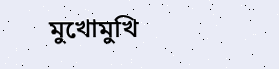মুখোমুখি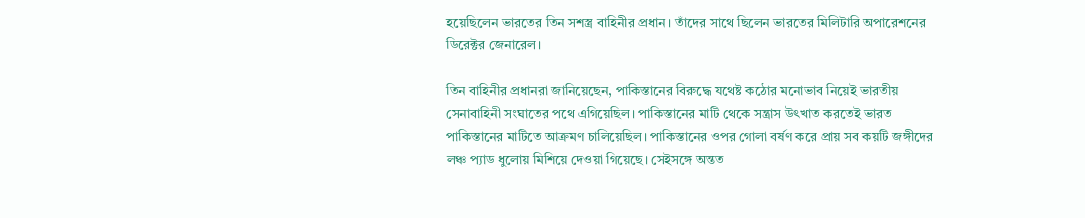হয়েছিলেন ভারতের তিন সশস্ত্র বাহিনীর প্রধান। তাঁদের সাথে ছিলেন ভারতের মিলিটারি অপারেশনের ডিরেক্টর জেনারেল।

তিন বাহিনীর প্রধানরা জানিয়েছেন, পাকিস্তানের বিরুদ্ধে যথেষ্ট কঠোর মনোভাব নিয়েই ভারতীয় সেনাবাহিনী সংঘাতের পথে এগিয়েছিল। পাকিস্তানের মাটি থেকে সন্ত্রাস উৎখাত করতেই ভারত পাকিস্তানের মাটিতে আক্রমণ চালিয়েছিল। পাকিস্তানের ওপর গোলা বর্ষণ করে প্রায় সব কয়টি জঙ্গীদের লঞ্চ প্যাড ধুলোয় মিশিয়ে দেওয়া গিয়েছে। সেইসঙ্গে অন্তত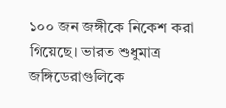১০০ জন জঙ্গীকে নিকেশ করা গিয়েছে। ভারত শুধুমাত্র জঙ্গিডেরাগুলিকে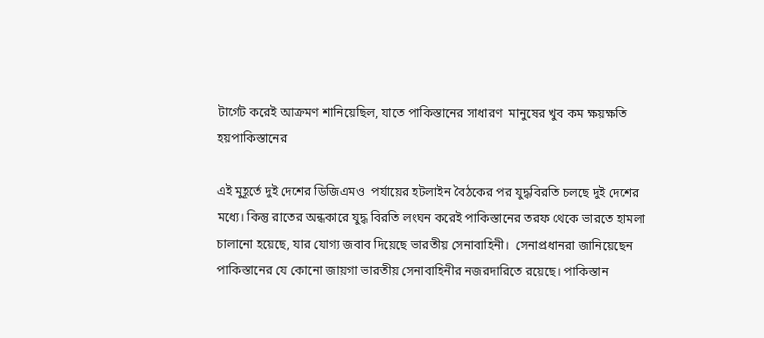টার্গেট করেই আক্রমণ শানিয়েছিল, যাতে পাকিস্তানের সাধারণ  মানুষের খুব কম ক্ষয়ক্ষতি হয়পাকিস্তানের

এই মুহূর্তে দুই দেশের ডিজিএমও  পর্যায়ের হটলাইন বৈঠকের পর যুদ্ধবিরতি চলছে দুই দেশের মধ্যে। কিন্তু রাতের অন্ধকারে যুদ্ধ বিরতি লংঘন করেই পাকিস্তানের তরফ থেকে ভারতে হামলা চালানো হয়েছে, যার যোগ্য জবাব দিয়েছে ভারতীয় সেনাবাহিনী।  সেনাপ্রধানরা জানিয়েছেন পাকিস্তানের যে কোনো জায়গা ভারতীয় সেনাবাহিনীর নজরদারিতে রয়েছে। পাকিস্তান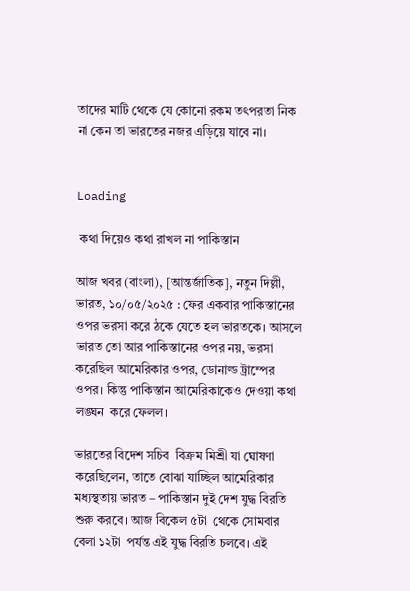তাদের মাটি থেকে যে কোনো রকম তৎপরতা নিক না কেন তা ভারতের নজর এড়িয়ে যাবে না।


Loading

 কথা দিয়েও কথা রাখল না পাকিস্তান

আজ খবর (বাংলা), [আন্তর্জাতিক], নতুন দিল্লী, ভারত, ১০/০৫/২০২৫ : ফের একবার পাকিস্তানের ওপর ভরসা করে ঠকে যেতে হল ভারতকে। আসলে ভারত তো আর পাকিস্তানের ওপর নয়, ভরসা করেছিল আমেরিকার ওপর, ডোনাল্ড ট্রাম্পের ওপর। কিন্তু পাকিস্তান আমেরিকাকেও দেওয়া কথা লঙ্ঘন  করে ফেলল।

ভারতের বিদেশ সচিব  বিক্রম মিশ্রী যা ঘোষণা করেছিলেন, তাতে বোঝা যাচ্ছিল আমেরিকার মধ্যস্থতায় ভারত – পাকিস্তান দুই দেশ যুদ্ধ বিরতি শুরু করবে। আজ বিকেল ৫টা  থেকে সোমবার বেলা ১২টা  পর্যন্ত এই যুদ্ধ বিরতি চলবে। এই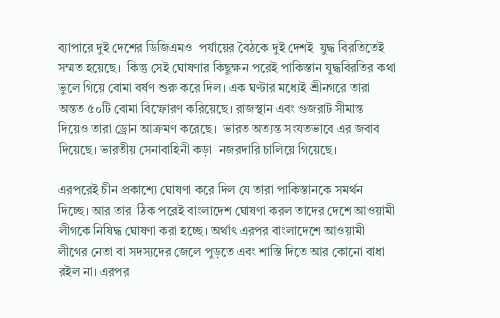ব্যাপারে দুই দেশের ডিজিএমও  পর্যায়ের বৈঠকে দুই দেশই  যুদ্ধ বিরতিতেই সম্মত হয়েছে।  কিন্তু সেই ঘোষণার কিছুক্ষন পরেই পাকিস্তান যুদ্ধবিরতির কথা ভুলে গিয়ে বোমা বর্ষণ শুরু করে দিল। এক ঘণ্টার মধ্যেই শ্রীনগরে তারা অন্তত ৫০টি বোমা বিস্ফোরণ করিয়েছে। রাজস্থান এবং গুজরাট সীমান্ত দিয়েও তারা ড্রোন আক্রমণ করেছে।  ভারত অত্যন্ত সংযতভাবে এর জবাব দিয়েছে। ভারতীয় সেনাবাহিনী কড়া  নজরদারি চালিয়ে গিয়েছে।

এরপরেই চীন প্রকাশ্যে ঘোষণা করে দিল যে তারা পাকিস্তানকে সমর্থন দিচ্ছে। আর তার  ঠিক পরেই বাংলাদেশ ঘোষণা করল তাদের দেশে আওয়ামী লীগকে নিষিদ্ধ ঘোষণা করা হচ্ছে। অর্থাৎ এরপর বাংলাদেশে আওয়ামী লীগের নেতা বা সদস্যদের জেলে পুড়তে এবং শাস্তি দিতে আর কোনো বাধা রইল না। এরপর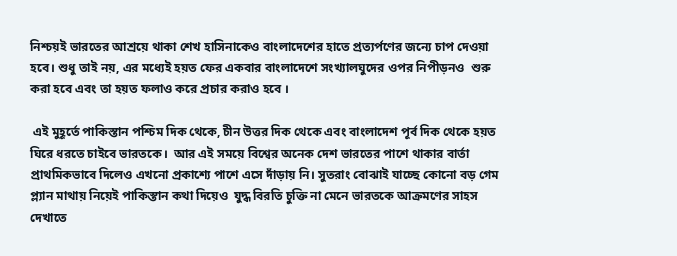নিশ্চয়ই ভারতের আশ্রয়ে থাকা শেখ হাসিনাকেও বাংলাদেশের হাতে প্রত্যর্পণের জন্যে চাপ দেওয়া হবে। শুধু তাই নয়, এর মধ্যেই হয়ত ফের একবার বাংলাদেশে সংখ্যালঘুদের ওপর নিপীড়নও  শুরু করা হবে এবং তা হয়ত ফলাও করে প্রচার করাও হবে ।

 এই মুহূর্তে পাকিস্তান পশ্চিম দিক থেকে, চীন উত্তর দিক থেকে এবং বাংলাদেশ পূর্ব দিক থেকে হয়ত  ঘিরে ধরতে চাইবে ভারতকে।  আর এই সময়ে বিশ্বের অনেক দেশ ভারতের পাশে থাকার বার্তা প্রাথমিকভাবে দিলেও এখনো প্রকাশ্যে পাশে এসে দাঁড়ায় নি। সুতরাং বোঝাই যাচ্ছে কোনো বড় গেম প্ল্যান মাথায় নিয়েই পাকিস্তান কথা দিয়েও  যুদ্ধ বিরতি চুক্তি না মেনে ভারতকে আক্রমণের সাহস দেখাতে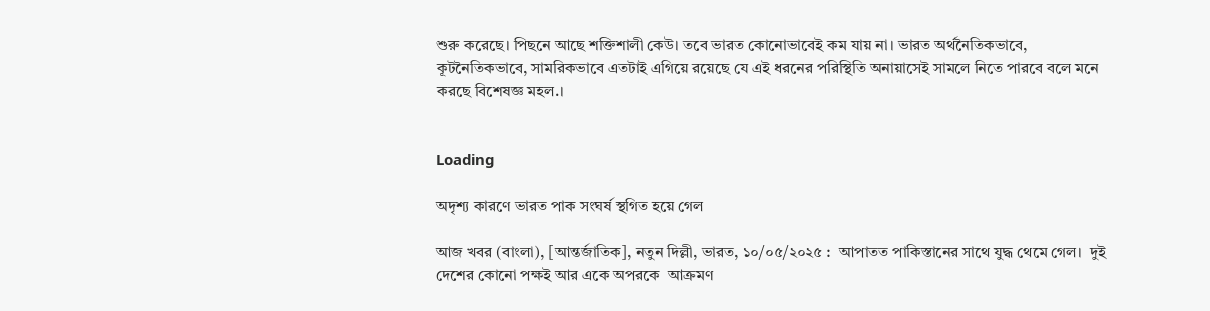শুরু করেছে। পিছনে আছে শক্তিশালী কেউ। তবে ভারত কোনোভাবেই কম যায় না। ভারত অর্থনৈতিকভাবে, কূটনৈতিকভাবে, সামরিকভাবে এতটাই এগিয়ে রয়েছে যে এই ধরনের পরিস্থিতি অনায়াসেই সামলে নিতে পারবে বলে মনে করছে বিশেষজ্ঞ মহল.।


Loading

অদৃশ্য কারণে ভারত পাক সংঘর্ষ স্থগিত হয়ে গেল

আজ খবর (বাংলা), [আন্তর্জাতিক], নতুন দিল্লী, ভারত, ১০/০৫/২০২৫ :  আপাতত পাকিস্তানের সাথে যুদ্ধ থেমে গেল।  দুই দেশের কোনো পক্ষই আর একে অপরকে  আক্রমণ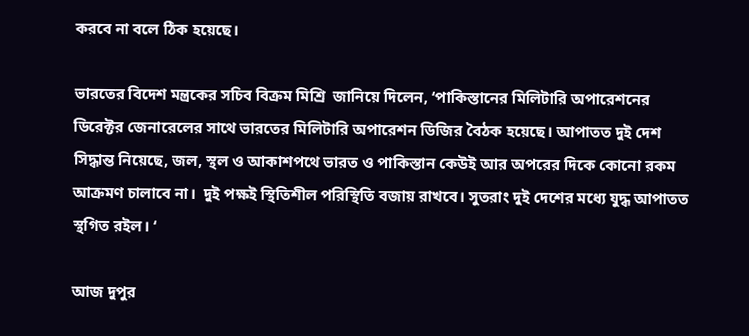করবে না বলে ঠিক হয়েছে।

ভারতের বিদেশ মন্ত্রকের সচিব বিক্রম মিশ্রি  জানিয়ে দিলেন, ‘পাকিস্তানের মিলিটারি অপারেশনের ডিরেক্টর জেনারেলের সাথে ভারতের মিলিটারি অপারেশন ডিজির বৈঠক হয়েছে। আপাতত দুই দেশ সিদ্ধান্ত নিয়েছে, জল, স্থল ও আকাশপথে ভারত ও পাকিস্তান কেউই আর অপরের দিকে কোনো রকম আক্রমণ চালাবে না।  দুই পক্ষই স্থিতিশীল পরিস্থিতি বজায় রাখবে। সুতরাং দুই দেশের মধ্যে যুদ্ধ আপাতত স্থগিত রইল। ‘

আজ দুপুর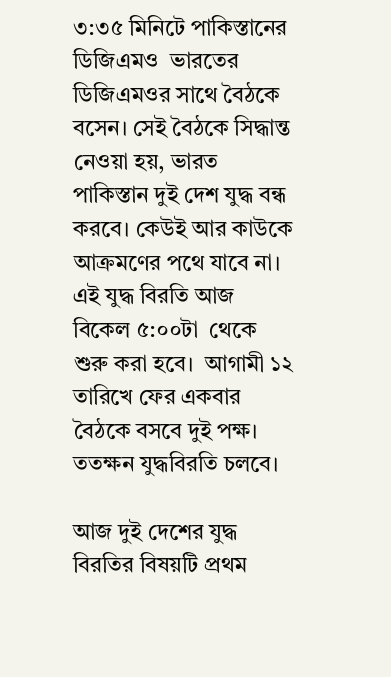৩:৩৫ মিনিটে পাকিস্তানের ডিজিএমও  ভারতের ডিজিএমওর সাথে বৈঠকে বসেন। সেই বৈঠকে সিদ্ধান্ত নেওয়া হয়, ভারত পাকিস্তান দুই দেশ যুদ্ধ বন্ধ করবে। কেউই আর কাউকে আক্রমণের পথে যাবে না।  এই যুদ্ধ বিরতি আজ বিকেল ৫:০০টা  থেকে শুরু করা হবে।  আগামী ১২ তারিখে ফের একবার বৈঠকে বসবে দুই পক্ষ। ততক্ষন যুদ্ধবিরতি চলবে।

আজ দুই দেশের যুদ্ধ বিরতির বিষয়টি প্রথম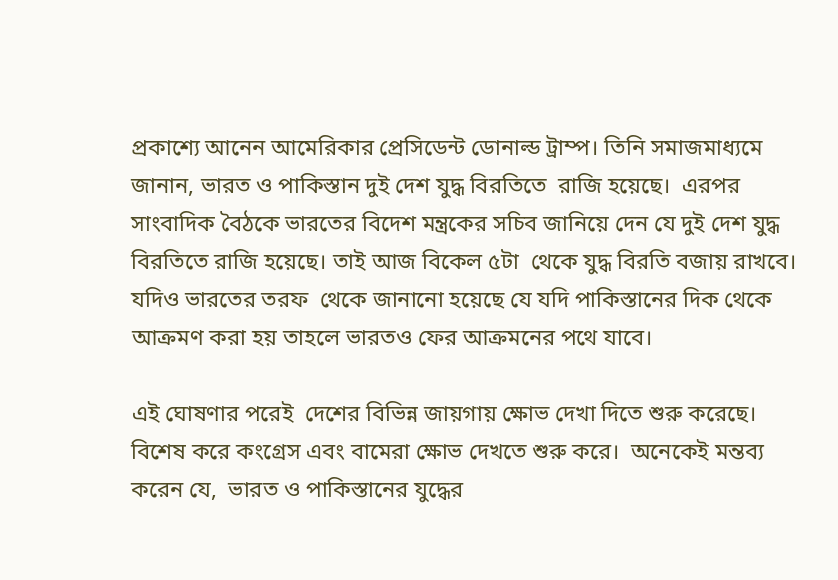প্রকাশ্যে আনেন আমেরিকার প্রেসিডেন্ট ডোনাল্ড ট্রাম্প। তিনি সমাজমাধ্যমে জানান, ভারত ও পাকিস্তান দুই দেশ যুদ্ধ বিরতিতে  রাজি হয়েছে।  এরপর সাংবাদিক বৈঠকে ভারতের বিদেশ মন্ত্রকের সচিব জানিয়ে দেন যে দুই দেশ যুদ্ধ বিরতিতে রাজি হয়েছে। তাই আজ বিকেল ৫টা  থেকে যুদ্ধ বিরতি বজায় রাখবে। যদিও ভারতের তরফ  থেকে জানানো হয়েছে যে যদি পাকিস্তানের দিক থেকে আক্রমণ করা হয় তাহলে ভারতও ফের আক্রমনের পথে যাবে।

এই ঘোষণার পরেই  দেশের বিভিন্ন জায়গায় ক্ষোভ দেখা দিতে শুরু করেছে। বিশেষ করে কংগ্রেস এবং বামেরা ক্ষোভ দেখতে শুরু করে।  অনেকেই মন্তব্য করেন যে,  ভারত ও পাকিস্তানের যুদ্ধের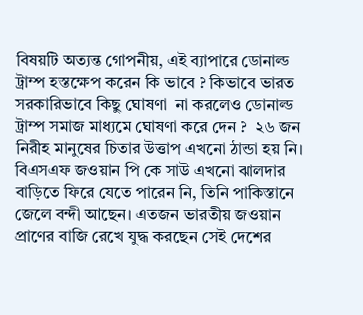বিষয়টি অত্যন্ত গোপনীয়, এই ব্যাপারে ডোনাল্ড ট্রাম্প হস্তক্ষেপ করেন কি ভাবে ? কিভাবে ভারত সরকারিভাবে কিছু ঘোষণা  না করলেও ডোনাল্ড ট্রাম্প সমাজ মাধ্যমে ঘোষণা করে দেন ?  ২৬ জন নিরীহ মানুষের চিতার উত্তাপ এখনো ঠান্ডা হয় নি।   বিএসএফ জওয়ান পি কে সাউ এখনো ঝালদার বাড়িতে ফিরে যেতে পারেন নি, তিনি পাকিস্তানে জেলে বন্দী আছেন। এতজন ভারতীয় জওয়ান প্রাণের বাজি রেখে যুদ্ধ করছেন সেই দেশের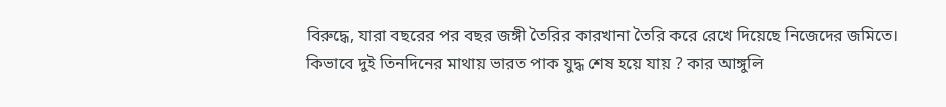বিরুদ্ধে, যারা বছরের পর বছর জঙ্গী তৈরির কারখানা তৈরি করে রেখে দিয়েছে নিজেদের জমিতে। কিভাবে দুই তিনদিনের মাথায় ভারত পাক যুদ্ধ শেষ হয়ে যায় ? কার আঙ্গুলি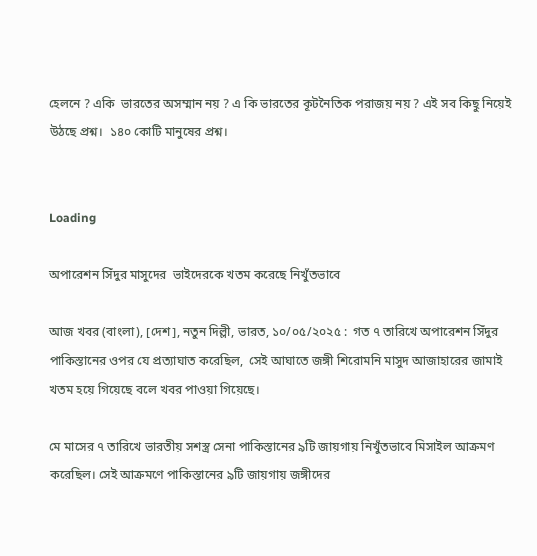হেলনে ? একি  ভারতের অসম্মান নয় ? এ কি ভারতের কূটনৈতিক পরাজয় নয় ? এই সব কিছু নিয়েই উঠছে প্রশ্ন।  ১৪০ কোটি মানুষের প্রশ্ন।


Loading

অপারেশন সিঁদুর মাসুদের  ভাইদেরকে খতম করেছে নিখুঁতভাবে

আজ খবর (বাংলা), [দেশ], নতুন দিল্লী, ভারত, ১০/০৫/২০২৫ :  গত ৭ তারিখে অপারেশন সিঁদুর পাকিস্তানের ওপর যে প্রত্যাঘাত করেছিল,  সেই আঘাতে জঙ্গী শিরোমনি মাসুদ আজাহারের জামাই খতম হয়ে গিয়েছে বলে খবর পাওয়া গিয়েছে।

মে মাসের ৭ তারিখে ভারতীয় সশস্ত্র সেনা পাকিস্তানের ৯টি জায়গায় নিখুঁতভাবে মিসাইল আক্রমণ করেছিল। সেই আক্রমণে পাকিস্তানের ৯টি জায়গায় জঙ্গীদের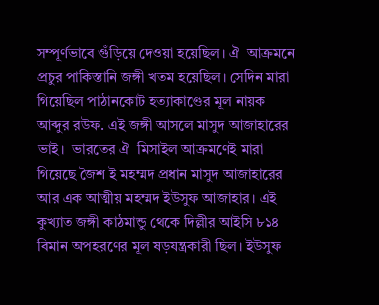সম্পূর্ণভাবে গুঁড়িয়ে দেওয়া হয়েছিল। ঐ  আক্রমনে প্রচুর পাকিস্তানি জঙ্গী খতম হয়েছিল। সেদিন মারা গিয়েছিল পাঠানকোট হত্যাকাণ্ডের মূল নায়ক আব্দুর রউফ. এই জঙ্গী আসলে মাসুদ আজাহারের ভাই।  ভারতের ঐ  মিসাইল আক্রমণেই মারা গিয়েছে জৈশ ই মহম্মদ প্রধান মাসুদ আজাহারের আর এক আত্মীয় মহম্মদ ইউসুফ আজাহার। এই কুখ্যাত জঙ্গী কাঠমান্ডু থেকে দিল্লীর আইসি ৮১৪ বিমান অপহরণের মূল ষড়যন্ত্রকারী ছিল। ইউসুফ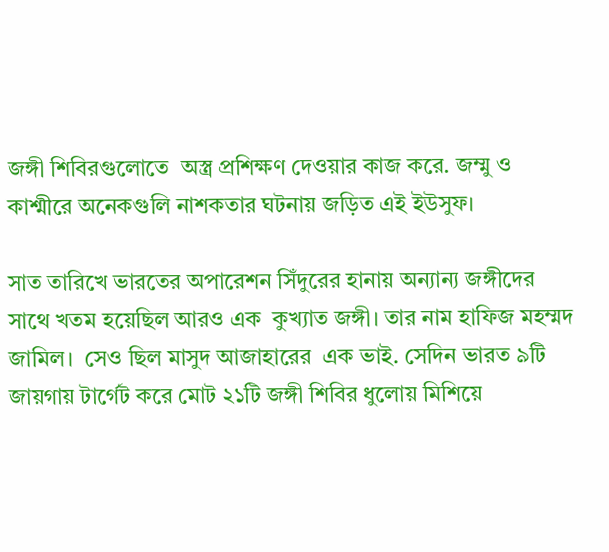জঙ্গী শিবিরগুলোতে  অস্ত্র প্রশিক্ষণ দেওয়ার কাজ করে. জম্মু ও কাশ্মীরে অনেকগুলি নাশকতার ঘটনায় জড়িত এই ইউসুফ।

সাত তারিখে ভারতের অপারেশন সিঁদুরের হানায় অন্যান্য জঙ্গীদের সাথে খতম হয়েছিল আরও এক  কুখ্যাত জঙ্গী। তার নাম হাফিজ মহম্মদ জামিল।  সেও ছিল মাসুদ আজাহারের  এক ভাই. সেদিন ভারত ৯টি জায়গায় টার্গেট করে মোট ২১টি জঙ্গী শিবির ধুলোয় মিশিয়ে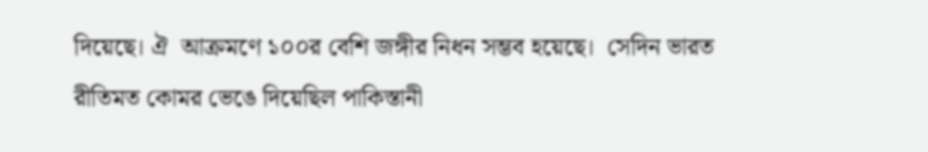দিয়েছে। ঐ  আক্রমণে ১০০র বেশি জঙ্গীর নিধন সম্ভব হয়েছে।  সেদিন ভারত রীতিমত কোমর ভেঙে দিয়েছিল পাকিস্তানী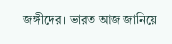জঙ্গীদের। ভারত আজ জানিয়ে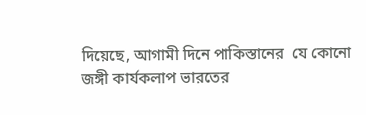দিয়েছে, আগামী দিনে পাকিস্তানের  যে কোনো জঙ্গী কার্যকলাপ ভারতের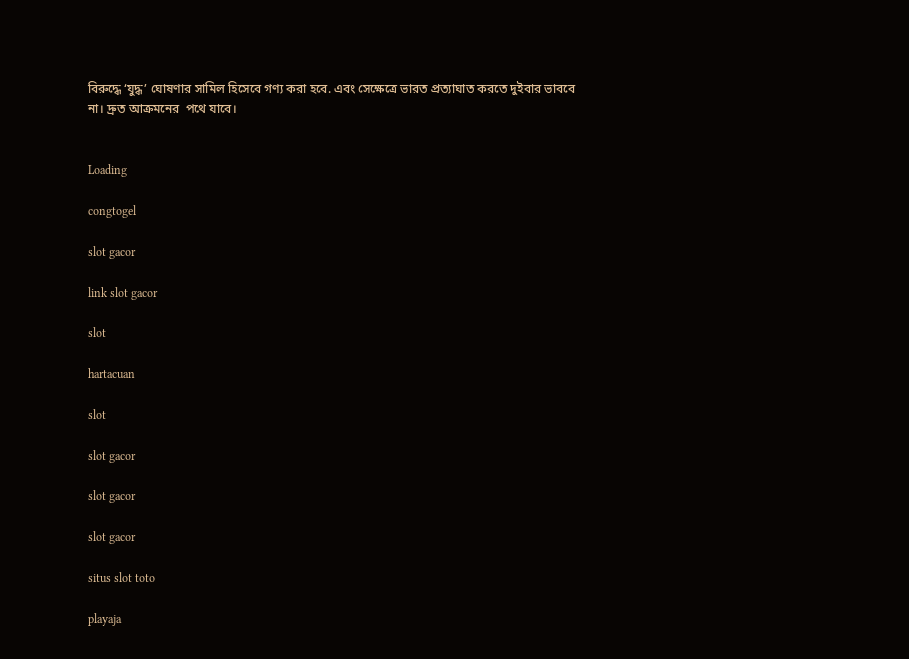বিরুদ্ধে ‘যুদ্ধ’ ঘোষণার সামিল হিসেবে গণ্য করা হবে. এবং সেক্ষেত্রে ভারত প্রত্যাঘাত করতে দুইবার ভাববে না। দ্রুত আক্রমনের  পথে যাবে।


Loading

congtogel

slot gacor

link slot gacor

slot

hartacuan

slot

slot gacor

slot gacor

slot gacor

situs slot toto

playaja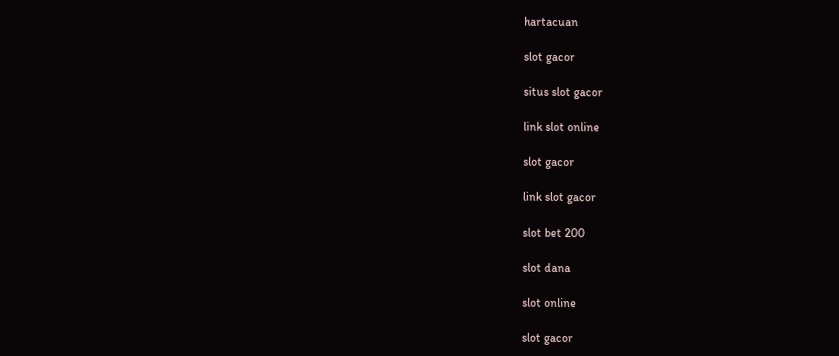hartacuan

slot gacor

situs slot gacor

link slot online

slot gacor

link slot gacor

slot bet 200

slot dana

slot online

slot gacor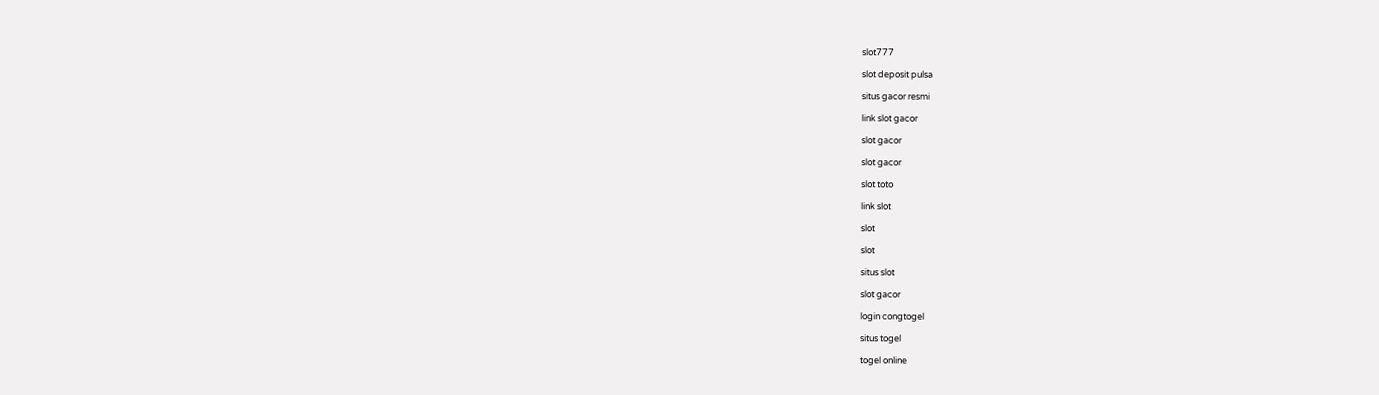slot777

slot deposit pulsa

situs gacor resmi

link slot gacor

slot gacor

slot gacor

slot toto

link slot

slot

slot

situs slot

slot gacor

login congtogel

situs togel

togel online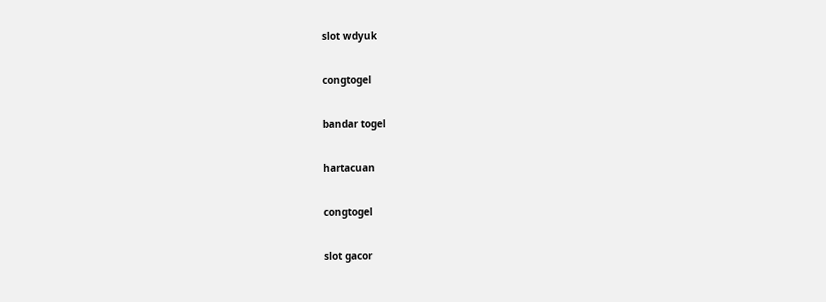slot wdyuk

congtogel

bandar togel

hartacuan

congtogel

slot gacor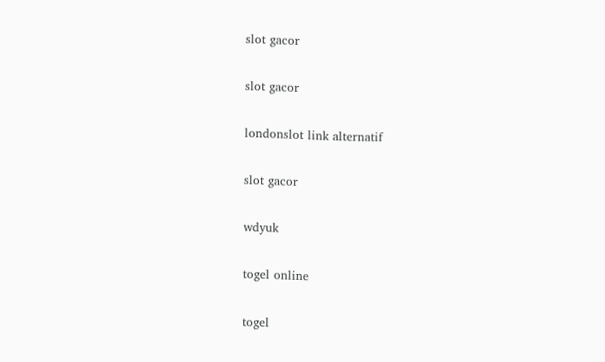slot gacor

slot gacor

londonslot link alternatif

slot gacor

wdyuk

togel online

togel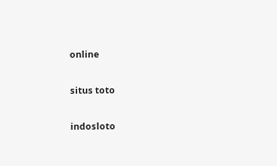online

situs toto

indosloto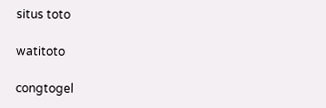situs toto

watitoto

congtogel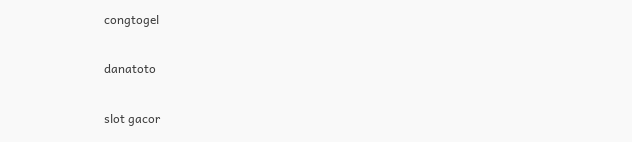congtogel

danatoto

slot gacor